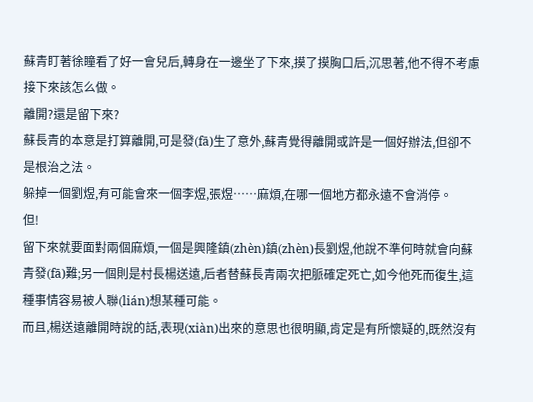蘇青盯著徐瞳看了好一會兒后,轉身在一邊坐了下來,摸了摸胸口后,沉思著,他不得不考慮接下來該怎么做。
離開?還是留下來?
蘇長青的本意是打算離開,可是發(fā)生了意外,蘇青覺得離開或許是一個好辦法,但卻不是根治之法。
躲掉一個劉煜,有可能會來一個李煜,張煜……麻煩,在哪一個地方都永遠不會消停。
但!
留下來就要面對兩個麻煩,一個是興隆鎮(zhèn)鎮(zhèn)長劉煜,他說不準何時就會向蘇青發(fā)難;另一個則是村長楊送遠,后者替蘇長青兩次把脈確定死亡,如今他死而復生,這種事情容易被人聯(lián)想某種可能。
而且,楊送遠離開時說的話,表現(xiàn)出來的意思也很明顯,肯定是有所懷疑的,既然沒有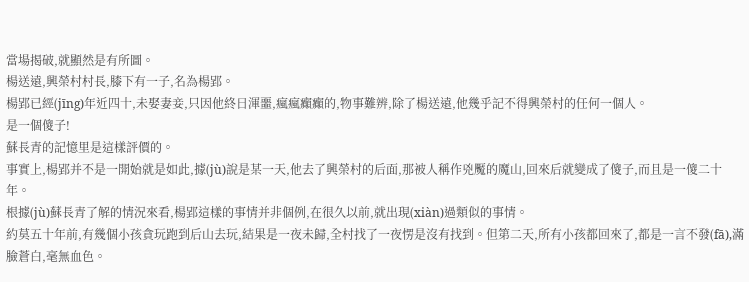當場揭破,就顯然是有所圖。
楊送遠,興榮村村長,膝下有一子,名為楊郢。
楊郢已經(jīng)年近四十,未娶妻妾,只因他終日渾噩,瘋瘋癲癲的,物事難辨,除了楊送遠,他幾乎記不得興榮村的任何一個人。
是一個傻子!
蘇長青的記憶里是這樣評價的。
事實上,楊郢并不是一開始就是如此,據(jù)說是某一天,他去了興榮村的后面,那被人稱作兇魘的魔山,回來后就變成了傻子,而且是一傻二十年。
根據(jù)蘇長青了解的情況來看,楊郢這樣的事情并非個例,在很久以前,就出現(xiàn)過類似的事情。
約莫五十年前,有幾個小孩貪玩跑到后山去玩,結果是一夜未歸,全村找了一夜愣是沒有找到。但第二天,所有小孩都回來了,都是一言不發(fā),滿臉蒼白,毫無血色。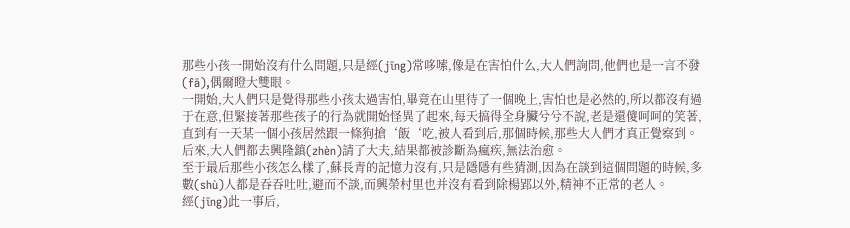那些小孩一開始沒有什么問題,只是經(jīng)常哆嗦,像是在害怕什么,大人們詢問,他們也是一言不發(fā),偶爾瞪大雙眼。
一開始,大人們只是覺得那些小孩太過害怕,畢竟在山里待了一個晚上,害怕也是必然的,所以都沒有過于在意,但緊接著那些孩子的行為就開始怪異了起來,每天搞得全身臟兮兮不說,老是還傻呵呵的笑著,直到有一天某一個小孩居然跟一條狗搶‘飯‘吃,被人看到后,那個時候,那些大人們才真正覺察到。
后來,大人們都去興隆鎮(zhèn)請了大夫,結果都被診斷為瘋疾,無法治愈。
至于最后那些小孩怎么樣了,蘇長青的記憶力沒有,只是隱隱有些猜測,因為在談到這個問題的時候,多數(shù)人都是吞吞吐吐,避而不談,而興榮村里也并沒有看到除楊郢以外,精神不正常的老人。
經(jīng)此一事后,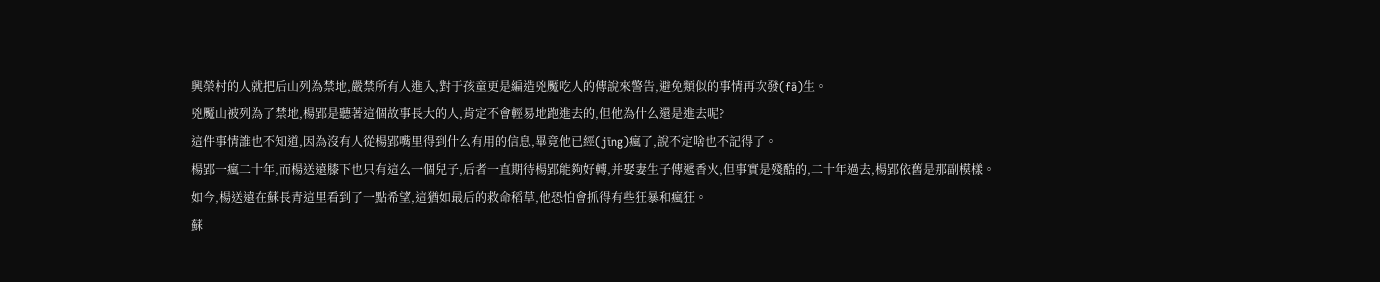興榮村的人就把后山列為禁地,嚴禁所有人進入,對于孩童更是編造兇魘吃人的傳說來警告,避免類似的事情再次發(fā)生。
兇魘山被列為了禁地,楊郢是聽著這個故事長大的人,肯定不會輕易地跑進去的,但他為什么還是進去呢?
這件事情誰也不知道,因為沒有人從楊郢嘴里得到什么有用的信息,畢竟他已經(jīng)瘋了,說不定啥也不記得了。
楊郢一瘋二十年,而楊送遠膝下也只有這么一個兒子,后者一直期待楊郢能夠好轉,并娶妻生子傳遞香火,但事實是殘酷的,二十年過去,楊郢依舊是那副模樣。
如今,楊送遠在蘇長青這里看到了一點希望,這猶如最后的救命稻草,他恐怕會抓得有些狂暴和瘋狂。
蘇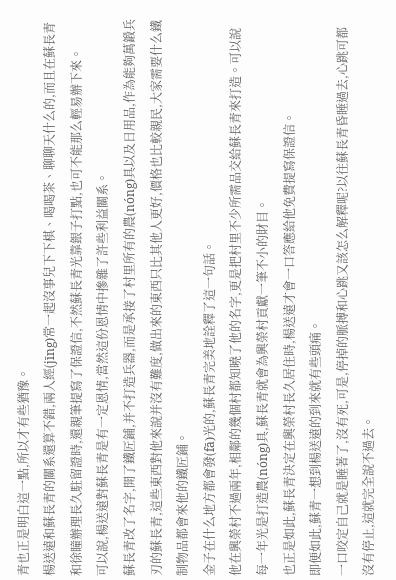青也正是明白這一點,所以才有些猶豫。
楊送遠和蘇長青的關系還算不錯,兩人經(jīng)常一起沒事兒下下棋、喝喝茶、聊聊天什么的,而且在蘇長青和徐瞳辦理長久駐留證時,還親筆提寫了保證信,不然蘇長青光靠銀子打點,也可不能那么輕易辦下來。
可以說,楊送遠對蘇長青是有一定恩情,當然這份恩情中摻雜了許些利益關系。
蘇長青改了名字,開了鐵匠鋪,并不打造兵器,而是承接了村里所有的農(nóng)具以及日用品,作為能夠萬鍛兵刃的蘇長青,這些東西對他來說并沒有難度,做出來的東西只比其他人更好,價格也比較親民,大家需要什么鐵制物品都會來他的鐵匠鋪。
金子在什么地方都會發(fā)光的,蘇長青完美地詮釋了這一句話。
他在興榮村不過兩年,相鄰的幾個村都知曉了他的名字,更是把村里不少所需品交給蘇長青來打造。可以說每一年光是打造農(nóng)具,蘇長青就會為興榮村貢獻一筆不小的財目。
也正是如此,蘇長青決定在興榮村長久居住時,楊送遠才會一口答應給他免費提寫保證信。
即便如此,蘇青一想到楊送遠的到來就有些頭痛。
一口咬定自己就是睡著了,沒有死,可是,停掉的脈搏和心跳又該怎么解釋呢?以往蘇長青昏睡過去,心跳可都沒有停止,這就完全說不過去。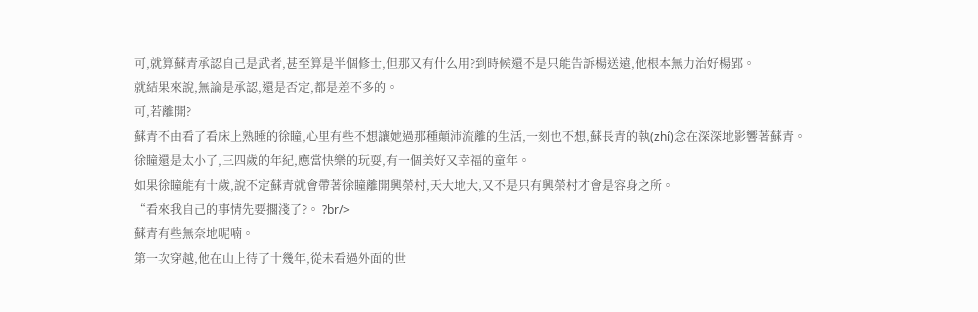可,就算蘇青承認自己是武者,甚至算是半個修士,但那又有什么用?到時候還不是只能告訴楊送遠,他根本無力治好楊郢。
就結果來說,無論是承認,還是否定,都是差不多的。
可,若離開?
蘇青不由看了看床上熟睡的徐瞳,心里有些不想讓她過那種顛沛流離的生活,一刻也不想,蘇長青的執(zhí)念在深深地影響著蘇青。
徐瞳還是太小了,三四歲的年紀,應當快樂的玩耍,有一個美好又幸福的童年。
如果徐瞳能有十歲,說不定蘇青就會帶著徐瞳離開興榮村,天大地大,又不是只有興榮村才會是容身之所。
“看來我自己的事情先要擱淺了?。 ?br/>
蘇青有些無奈地呢喃。
第一次穿越,他在山上待了十幾年,從未看過外面的世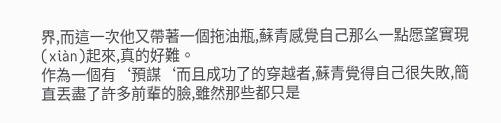界,而這一次他又帶著一個拖油瓶,蘇青感覺自己那么一點愿望實現(xiàn)起來,真的好難。
作為一個有‘預謀‘而且成功了的穿越者,蘇青覺得自己很失敗,簡直丟盡了許多前輩的臉,雖然那些都只是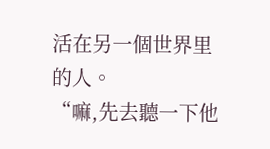活在另一個世界里的人。
“嘛,先去聽一下他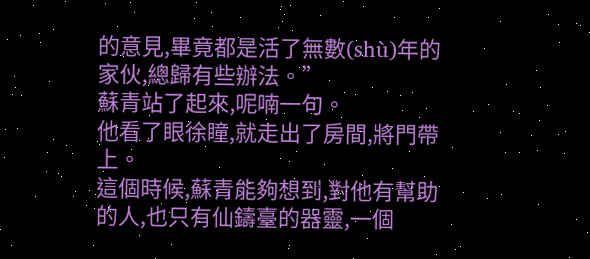的意見,畢竟都是活了無數(shù)年的家伙,總歸有些辦法。”
蘇青站了起來,呢喃一句。
他看了眼徐瞳,就走出了房間,將門帶上。
這個時候,蘇青能夠想到,對他有幫助的人,也只有仙鑄臺的器靈,一個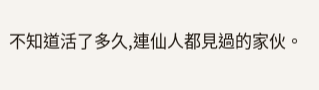不知道活了多久,連仙人都見過的家伙。